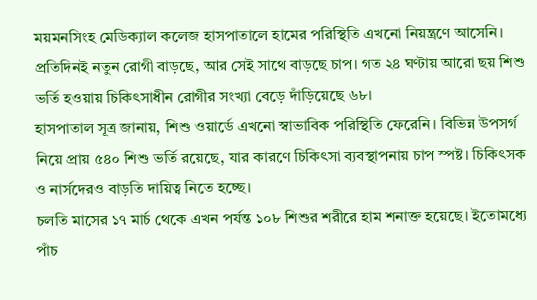ময়মনসিংহ মেডিক্যাল কলেজ হাসপাতালে হামের পরিস্থিতি এখনো নিয়ন্ত্রণে আসেনি। প্রতিদিনই নতুন রোগী বাড়ছে, আর সেই সাথে বাড়ছে চাপ। গত ২৪ ঘণ্টায় আরো ছয় শিশু ভর্তি হওয়ায় চিকিৎসাধীন রোগীর সংখ্যা বেড়ে দাঁড়িয়েছে ৬৮।
হাসপাতাল সূত্র জানায়, শিশু ওয়ার্ডে এখনো স্বাভাবিক পরিস্থিতি ফেরেনি। বিভিন্ন উপসর্গ নিয়ে প্রায় ৫৪০ শিশু ভর্তি রয়েছে, যার কারণে চিকিৎসা ব্যবস্থাপনায় চাপ স্পষ্ট। চিকিৎসক ও নার্সদেরও বাড়তি দায়িত্ব নিতে হচ্ছে।
চলতি মাসের ১৭ মার্চ থেকে এখন পর্যন্ত ১০৮ শিশুর শরীরে হাম শনাক্ত হয়েছে। ইতোমধ্যে পাঁচ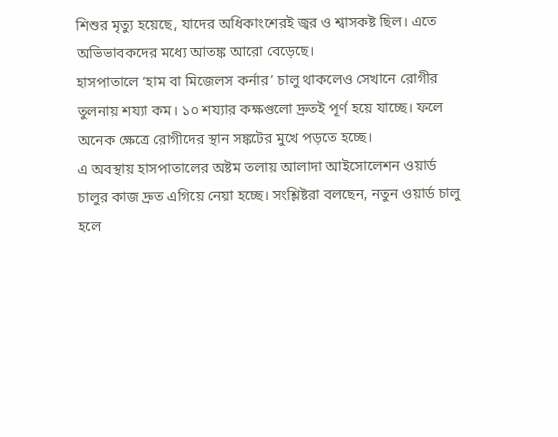শিশুর মৃত্যু হয়েছে, যাদের অধিকাংশেরই জ্বর ও শ্বাসকষ্ট ছিল। এতে অভিভাবকদের মধ্যে আতঙ্ক আরো বেড়েছে।
হাসপাতালে ‘হাম বা মিজেলস কর্নার’ চালু থাকলেও সেখানে রোগীর তুলনায় শয্যা কম। ১০ শয্যার কক্ষগুলো দ্রুতই পূর্ণ হয়ে যাচ্ছে। ফলে অনেক ক্ষেত্রে রোগীদের স্থান সঙ্কটের মুখে পড়তে হচ্ছে।
এ অবস্থায় হাসপাতালের অষ্টম তলায় আলাদা আইসোলেশন ওয়ার্ড চালুর কাজ দ্রুত এগিয়ে নেয়া হচ্ছে। সংশ্লিষ্টরা বলছেন, নতুন ওয়ার্ড চালু হলে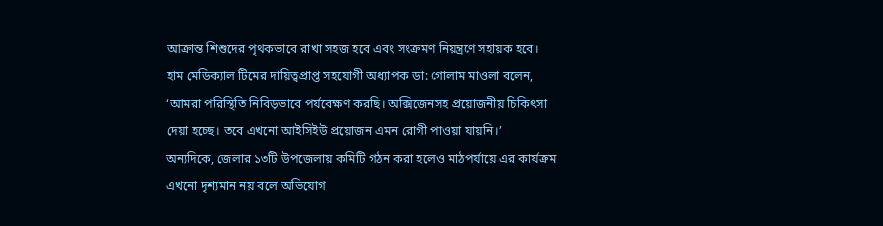আক্রান্ত শিশুদের পৃথকভাবে রাখা সহজ হবে এবং সংক্রমণ নিয়ন্ত্রণে সহায়ক হবে।
হাম মেডিক্যাল টিমের দায়িত্বপ্রাপ্ত সহযোগী অধ্যাপক ডা: গোলাম মাওলা বলেন, ‘আমরা পরিস্থিতি নিবিড়ভাবে পর্যবেক্ষণ করছি। অক্সিজেনসহ প্রয়োজনীয় চিকিৎসা দেয়া হচ্ছে। তবে এখনো আইসিইউ প্রয়োজন এমন রোগী পাওয়া যায়নি।’
অন্যদিকে, জেলার ১৩টি উপজেলায় কমিটি গঠন করা হলেও মাঠপর্যায়ে এর কার্যক্রম এখনো দৃশ্যমান নয় বলে অভিযোগ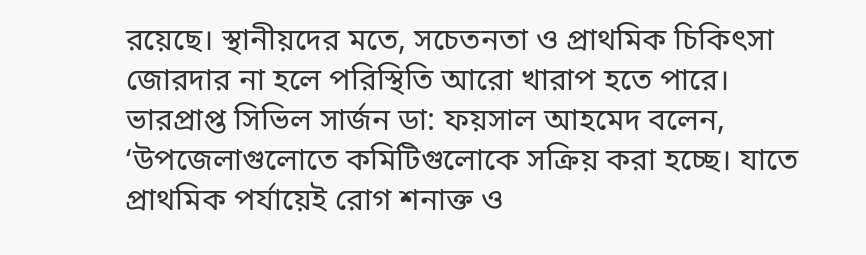রয়েছে। স্থানীয়দের মতে, সচেতনতা ও প্রাথমিক চিকিৎসা জোরদার না হলে পরিস্থিতি আরো খারাপ হতে পারে।
ভারপ্রাপ্ত সিভিল সার্জন ডা: ফয়সাল আহমেদ বলেন, ‘উপজেলাগুলোতে কমিটিগুলোকে সক্রিয় করা হচ্ছে। যাতে প্রাথমিক পর্যায়েই রোগ শনাক্ত ও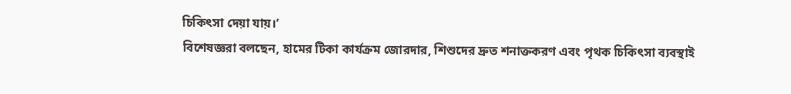চিকিৎসা দেয়া যায়।’
বিশেষজ্ঞরা বলছেন, হামের টিকা কার্যক্রম জোরদার, শিশুদের দ্রুত শনাক্তকরণ এবং পৃথক চিকিৎসা ব্যবস্থাই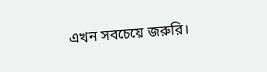এখন সবচেয়ে জরুরি।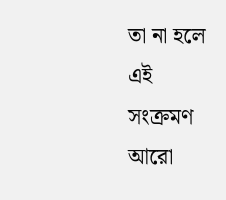তা না হলে এই সংক্রমণ আরো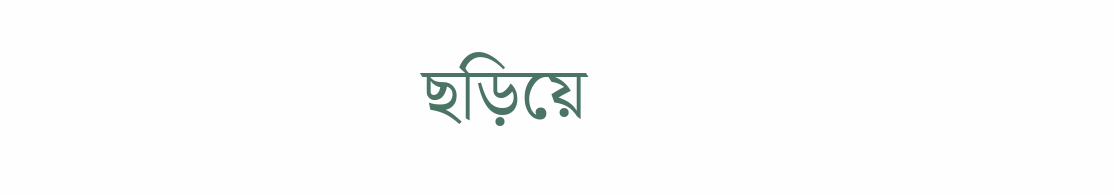ছড়িয়ে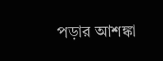পড়ার আশঙ্কা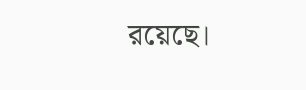রয়েছে।